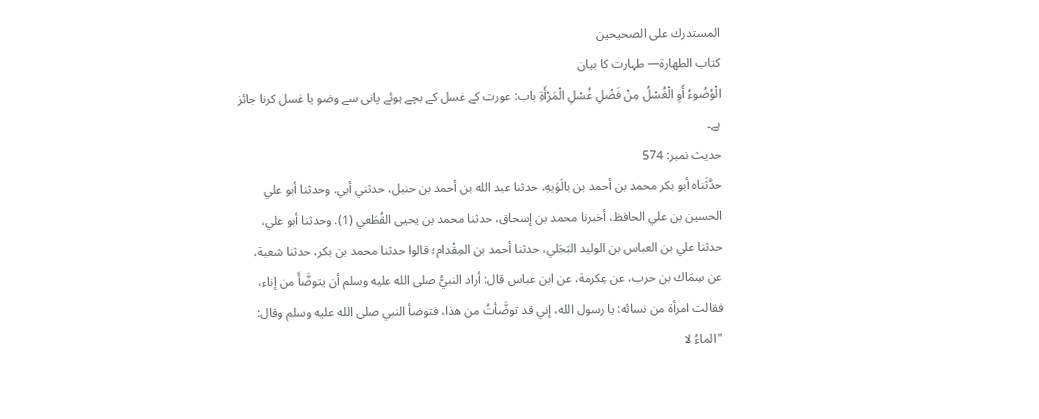المستدرك على الصحيحين
كتاب الطهارة— طہارت کا بیان
الْوُضُوءُ أَوِ الْغُسْلُ مِنْ فَضْلِ غُسْلِ الْمَرْأَةِ باب: عورت کے غسل کے بچے ہوئے پانی سے وضو یا غسل کرنا جائز ہے۔
حدیث نمبر: 574
حدَّثَناه أبو بكر محمد بن أحمد بن بالَوَيهِ، حدثنا عبد الله بن أحمد بن حنبل، حدثني أبي. وحدثنا أبو علي الحسين بن علي الحافظ، أخبرنا محمد بن إسحاق، حدثنا محمد بن يحيى القُطَعي (1). وحدثنا أبو علي، حدثنا علي بن العباس بن الوليد البَجَلي، حدثنا أحمد بن المِقْدام؛ قالوا حدثنا محمد بن بكر، حدثنا شعبة، عن سِمَاك بن حرب، عن عِكرمة، عن ابن عباس قال: أراد النبيُّ صلى الله عليه وسلم أن يتوضَّأَ من إناء، فقالت امرأة من نسائه: يا رسول الله، إني قد توضَّأتُ من هذا، فتوضأ النبي صلى الله عليه وسلم وقال: "الماءُ لا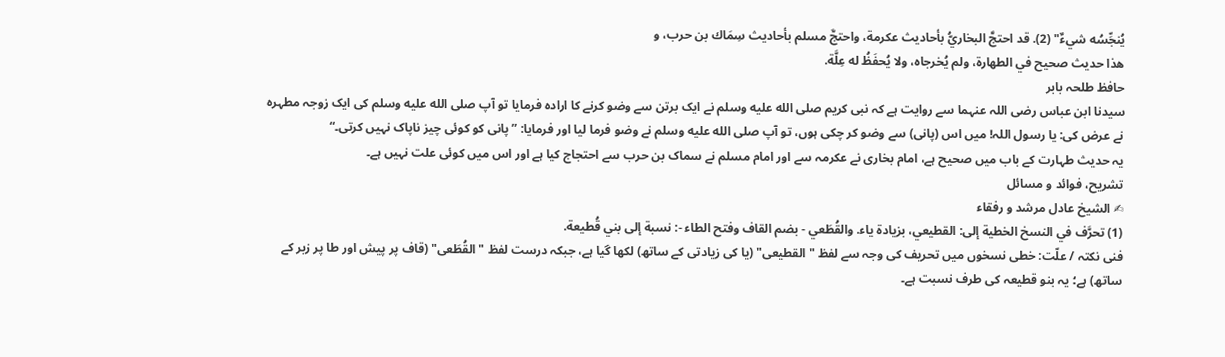يُنجِّسُه شيءٌ" (2). قد احتجَّ البخاريُّ بأحاديث عكرمة، واحتجَّ مسلم بأحاديث سِمَاك بن حرب، و
هذا حديث صحيح في الطهارة، ولم يُخرجاه، ولا يُحفَظُ له عِلَّة.
حافظ طلحہ بابر
سیدنا ابن عباس رضی اللہ عنہما سے روایت ہے کہ نبی کریم صلى الله عليه وسلم نے ایک برتن سے وضو کرنے کا ارادہ فرمایا تو آپ صلى الله عليه وسلم کی ایک زوجہ مطہرہ نے عرض کی: یا رسول اللہ! میں اس (پانی) سے وضو کر چکی ہوں، تو آپ صلى الله عليه وسلم نے وضو فرما لیا اور فرمایا: ”پانی کو کوئی چیز ناپاک نہیں کرتی۔“
یہ حدیث طہارت کے باب میں صحیح ہے، امام بخاری نے عکرمہ سے اور امام مسلم نے سماک بن حرب سے احتجاج کیا ہے اور اس میں کوئی علت نہیں ہے۔
تشریح، فوائد و مسائل
✍ الشیخ عادل مرشد و رفقاء
(1) تحرَّف في النسخ الخطية إلى: القطيعي، بزيادة ياء. والقُطَعي - بضم القاف وفتح الطاء -: نسبة إلى بني قُطيعة.
فنی نکتہ / علّت: خطی نسخوں میں تحریف کی وجہ سے لفظ "القطیعی" (یا کی زیادتی کے ساتھ) لکھا گیا ہے، جبکہ درست لفظ "القُطَعی" (قاف پر پیش اور طا پر زبر کے ساتھ) ہے؛ یہ بنو قطیعہ کی طرف نسبت ہے۔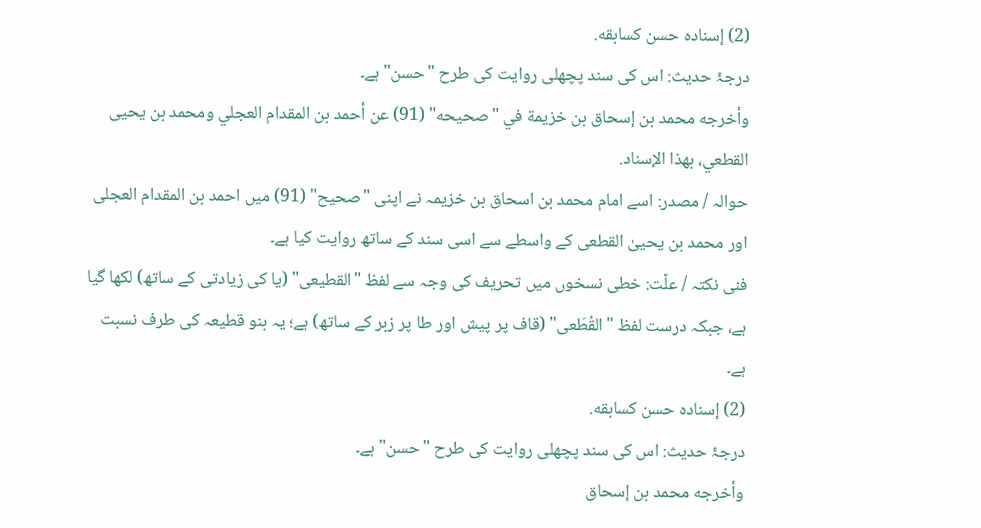(2) إسناده حسن كسابقه.
درجۂ حدیث: اس کی سند پچھلی روایت کی طرح "حسن" ہے۔
وأخرجه محمد بن إسحاق بن خزيمة في "صحيحه" (91) عن أحمد بن المقدام العجلي ومحمد بن يحيى القطعي، بهذا الإسناد.
حوالہ / مصدر: اسے امام محمد بن اسحاق بن خزیمہ نے اپنی "صحیح" (91) میں احمد بن المقدام العجلی اور محمد بن یحییٰ القطعی کے واسطے سے اسی سند کے ساتھ روایت کیا ہے۔
فنی نکتہ / علّت: خطی نسخوں میں تحریف کی وجہ سے لفظ "القطیعی" (یا کی زیادتی کے ساتھ) لکھا گیا ہے، جبکہ درست لفظ "القُطَعی" (قاف پر پیش اور طا پر زبر کے ساتھ) ہے؛ یہ بنو قطیعہ کی طرف نسبت ہے۔
(2) إسناده حسن كسابقه.
درجۂ حدیث: اس کی سند پچھلی روایت کی طرح "حسن" ہے۔
وأخرجه محمد بن إسحاق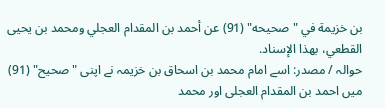بن خزيمة في "صحيحه" (91) عن أحمد بن المقدام العجلي ومحمد بن يحيى القطعي، بهذا الإسناد.
حوالہ / مصدر: اسے امام محمد بن اسحاق بن خزیمہ نے اپنی "صحیح" (91) میں احمد بن المقدام العجلی اور محمد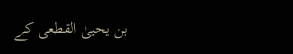بن یحییٰ القطعی کے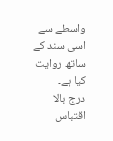واسطے سے اسی سند کے ساتھ روایت کیا ہے۔
درج بالا اقتباس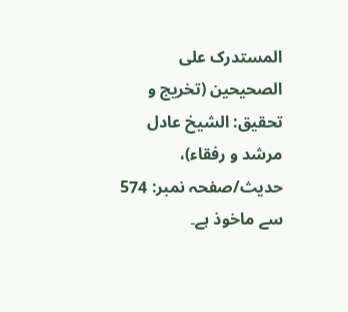المستدرک علی الصحیحین (تخریج و تحقیق: الشیخ عادل مرشد و رفقاء)، حدیث/صفحہ نمبر: 574 سے ماخوذ ہے۔